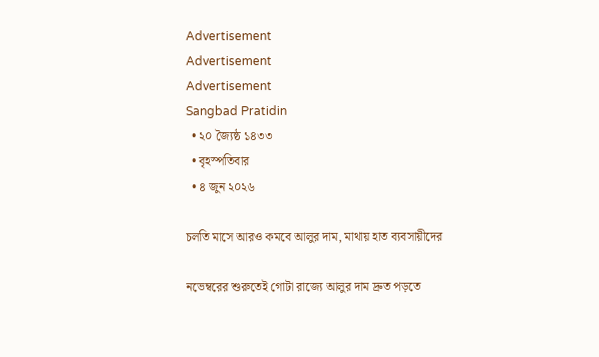Advertisement
Advertisement
Advertisement
Sangbad Pratidin
  • ২০ জ্যৈষ্ঠ ১৪৩৩
  • বৃহস্পতিবার
  • ৪ জুন ২০২৬

চলতি মাসে আরও কমবে আলুর দাম, মাথায় হাত ব্যবসায়ীদের

নভেম্বরের শুরুতেই গোটা রাজ্যে আলুর দাম দ্রুত পড়তে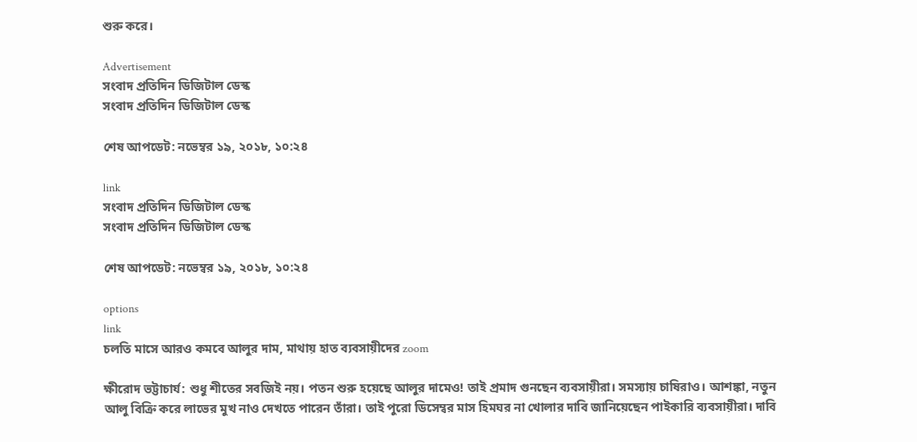শুরু করে।

Advertisement
সংবাদ প্রতিদিন ডিজিটাল ডেস্ক
সংবাদ প্রতিদিন ডিজিটাল ডেস্ক

শেষ আপডেট: নভেম্বর ১৯, ২০১৮, ১০:২৪

link
সংবাদ প্রতিদিন ডিজিটাল ডেস্ক
সংবাদ প্রতিদিন ডিজিটাল ডেস্ক

শেষ আপডেট: নভেম্বর ১৯, ২০১৮, ১০:২৪

options
link
চলতি মাসে আরও কমবে আলুর দাম, মাথায় হাত ব্যবসায়ীদের zoom

ক্ষীরোদ ভট্টাচার্য: শুধু শীতের সবজিই নয়। পতন শুরু হয়েছে আলুর দামেও! তাই প্রমাদ গুনছেন ব্যবসায়ীরা। সমস্যায় চাষিরাও। আশঙ্কা, নতুন আলু বিক্রি করে লাভের মুখ নাও দেখতে পারেন তাঁরা। তাই পুরো ডিসেম্বর মাস হিমঘর না খোলার দাবি জানিয়েছেন পাইকারি ব্যবসায়ীরা। দাবি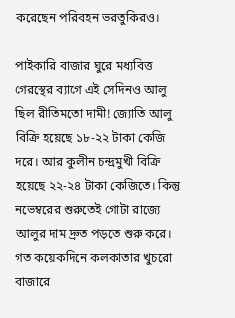করেছেন পরিবহন ভরতুকিরও।

পাইকারি বাজার ঘুরে মধ্যবিত্ত গেরস্থের ব্যাগে এই সেদিনও আলু ছিল রীতিমতো দামী! জ্যোতি আলু বিক্রি হয়েছে ১৮-২২ টাকা কেজি দরে। আর কুলীন চন্দ্রমুখী বিক্রি হয়েছে ২২-২৪ টাকা কেজিতে। কিন্তু নভেম্বরের শুরুতেই গোটা রাজ্যে আলুর দাম দ্রুত পড়তে শুরু করে। গত কয়েকদিনে কলকাতার খুচরো বাজারে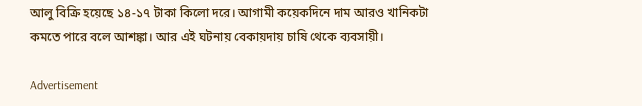আলু বিক্রি হয়েছে ১৪-১৭ টাকা কিলো দরে। আগামী কয়েকদিনে দাম আরও খানিকটা কমতে পারে বলে আশঙ্কা। আর এই ঘটনায় বেকায়দায় চাষি থেকে ব্যবসায়ী।

Advertisement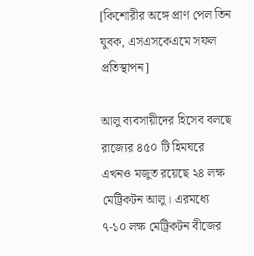[কিশোরীর অঙ্গে প্রাণ পেল তিন যুবক, এসএসকেএমে সফল প্রতিস্থাপন]

আলু ব্যবসায়ীদের হিসেব বলছে রাজ্যের ৪৫০ টি হিমঘরে এখনও মজুত রয়েছে ২৪ লক্ষ মেট্রিকটন আলু। এরমধ্যে ৭-১০ লক্ষ মেট্রিকটন বীজের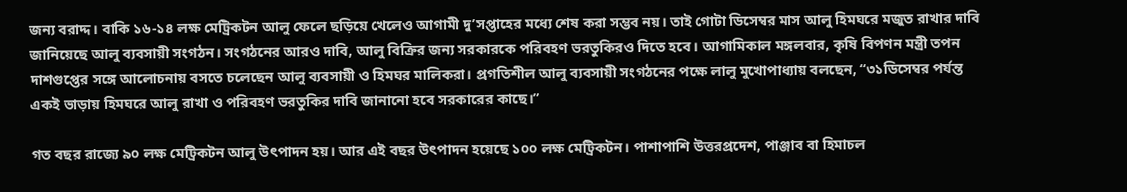জন্য বরাদ্দ। বাকি ১৬-১৪ লক্ষ মেট্রিকটন আলু ফেলে ছড়িয়ে খেলেও আগামী দু’সপ্তাহের মধ্যে শেষ করা সম্ভব নয়। তাই গোটা ডিসেম্বর মাস আলু হিমঘরে মজুত রাখার দাবি জানিয়েছে আলু ব্যবসায়ী সংগঠন। সংগঠনের আরও দাবি, আলু বিক্রির জন্য সরকারকে পরিবহণ ভরতুকিরও দিতে হবে। আগামিকাল মঙ্গলবার, কৃষি বিপণন মন্ত্রী তপন দাশগুপ্তের সঙ্গে আলোচনায় বসতে চলেছেন আলু ব্যবসায়ী ও হিমঘর মালিকরা। প্রগতিশীল আলু ব্যবসায়ী সংগঠনের পক্ষে লালু মুখোপাধ্যায় বলছেন, “৩১ডিসেম্বর পর্যন্ত একই ভাড়ায় হিমঘরে আলু রাখা ও পরিবহণ ভরতুকির দাবি জানানো হবে সরকারের কাছে।”

গত বছর রাজ্যে ৯০ লক্ষ মেট্রিকটন আলু উৎপাদন হয়। আর এই বছর উৎপাদন হয়েছে ১০০ লক্ষ মেট্রিকটন। পাশাপাশি উত্তরপ্রদেশ, পাঞ্জাব বা হিমাচল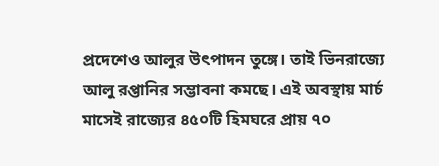প্রদেশেও আলুর উৎপাদন তুঙ্গে। তাই ভিনরাজ্যে আলু রপ্তানির সম্ভাবনা কমছে। এই অবস্থায় মার্চ মাসেই রাজ্যের ৪৫০টি হিমঘরে প্রায় ৭০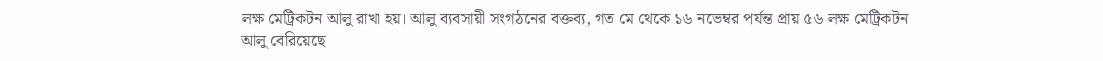লক্ষ মেট্রিকটন আলু রাখা হয়। আলু ব্যবসায়ী সংগঠনের বক্তব্য, গত মে থেকে ১৬ নভেম্বর পর্যন্ত প্রায় ৫৬ লক্ষ মেট্রিকটন আলু বেরিয়েছে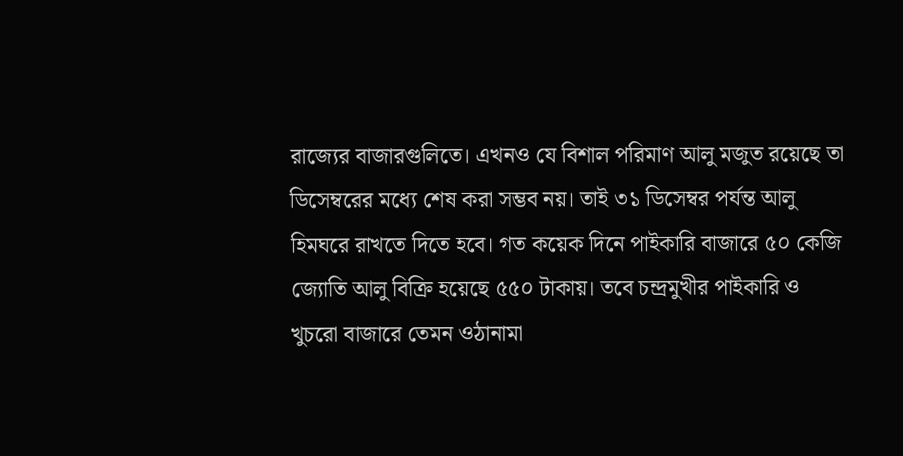রাজ্যের বাজারগুলিতে। এখনও যে বিশাল পরিমাণ আলু মজুত রয়েছে তা ডিসেম্বরের মধ্যে শেষ করা সম্ভব নয়। তাই ৩১ ডিসেম্বর পর্যন্ত আলু হিমঘরে রাখতে দিতে হবে। গত কয়েক দিনে পাইকারি বাজারে ৫০ কেজি জ্যোতি আলু বিক্রি হয়েছে ৫৫০ টাকায়। তবে চন্দ্রমুখীর পাইকারি ও খুচরো বাজারে তেমন ওঠানামা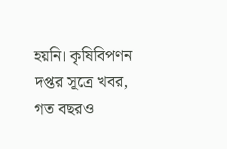হয়নি। কৃষিবিপণন দপ্তর সূত্রে খবর, গত বছরও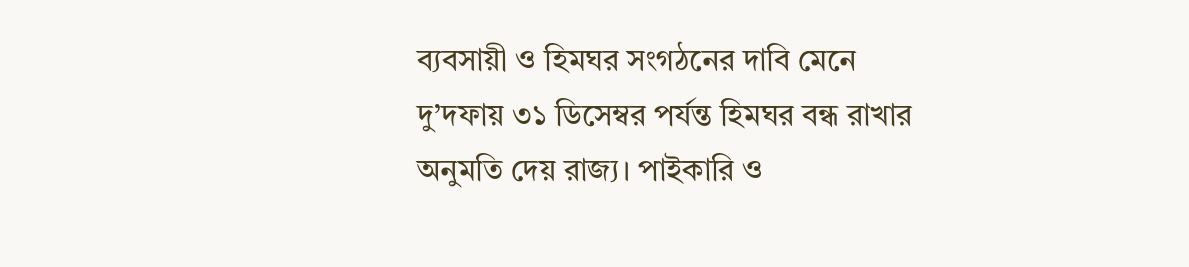ব্যবসায়ী ও হিমঘর সংগঠনের দাবি মেনে দু’দফায় ৩১ ডিসেম্বর পর্যন্ত হিমঘর বন্ধ রাখার অনুমতি দেয় রাজ্য। পাইকারি ও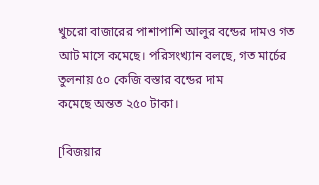খুচরো বাজারের পাশাপাশি আলুর বন্ডের দামও গত আট মাসে কমেছে। পরিসংখ্যান বলছে, গত মার্চের তুলনায় ৫০ কেজি বস্তার বন্ডের দাম
কমেছে অন্তত ২৫০ টাকা।

[বিজয়ার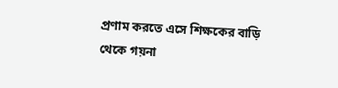প্রণাম করতে এসে শিক্ষকের বাড়ি থেকে গয়না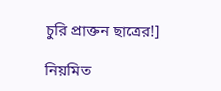চুরি প্রাক্তন ছাত্রের!]

নিয়মিত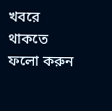খবরে থাকতে ফলো করুন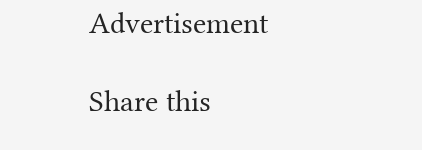Advertisement

Share this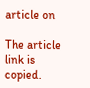article on

The article link is copied.